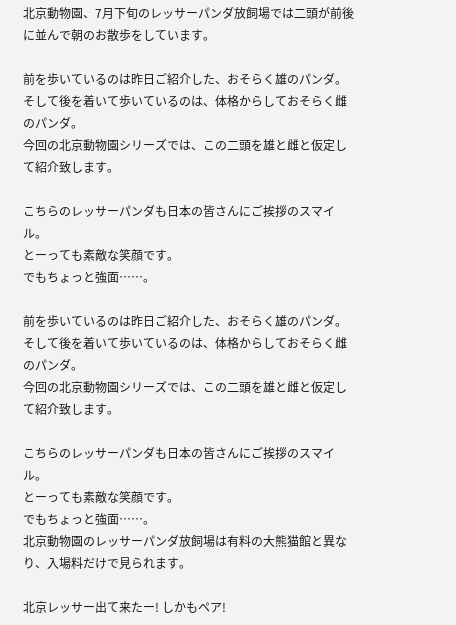北京動物園、7月下旬のレッサーパンダ放飼場では二頭が前後に並んで朝のお散歩をしています。

前を歩いているのは昨日ご紹介した、おそらく雄のパンダ。
そして後を着いて歩いているのは、体格からしておそらく雌のパンダ。
今回の北京動物園シリーズでは、この二頭を雄と雌と仮定して紹介致します。

こちらのレッサーパンダも日本の皆さんにご挨拶のスマイル。
とーっても素敵な笑顔です。
でもちょっと強面……。

前を歩いているのは昨日ご紹介した、おそらく雄のパンダ。
そして後を着いて歩いているのは、体格からしておそらく雌のパンダ。
今回の北京動物園シリーズでは、この二頭を雄と雌と仮定して紹介致します。

こちらのレッサーパンダも日本の皆さんにご挨拶のスマイル。
とーっても素敵な笑顔です。
でもちょっと強面……。
北京動物園のレッサーパンダ放飼場は有料の大熊猫館と異なり、入場料だけで見られます。

北京レッサー出て来たー! しかもペア!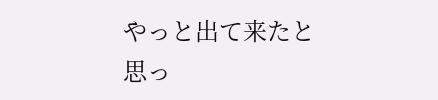やっと出て来たと思っ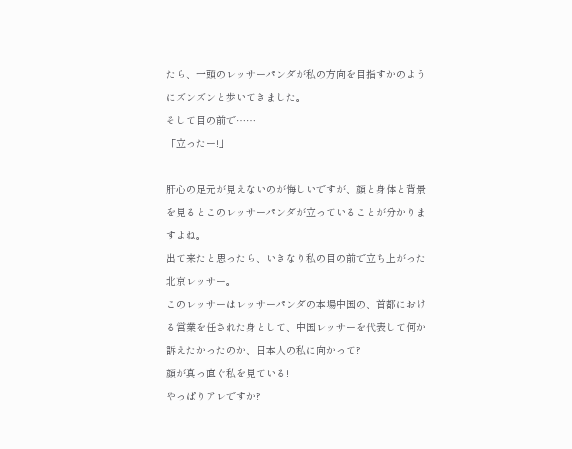たら、一頭のレッサーパンダが私の方向を目指すかのようにズンズンと歩いてきました。
そして目の前で……
「立ったー!」

肝心の足元が見えないのが悔しいですが、顔と身体と背景を見るとこのレッサーパンダが立っていることが分かりますよね。
出て来たと思ったら、いきなり私の目の前で立ち上がった北京レッサー。
このレッサーはレッサーパンダの本場中国の、首都における営業を任された身として、中国レッサーを代表して何か訴えたかったのか、日本人の私に向かって?
顔が真っ直ぐ私を見ている!
やっぱりアレですか?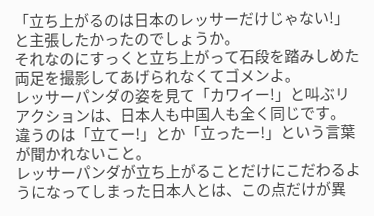「立ち上がるのは日本のレッサーだけじゃない!」と主張したかったのでしょうか。
それなのにすっくと立ち上がって石段を踏みしめた両足を撮影してあげられなくてゴメンよ。
レッサーパンダの姿を見て「カワイー!」と叫ぶリアクションは、日本人も中国人も全く同じです。
違うのは「立てー!」とか「立ったー!」という言葉が聞かれないこと。
レッサーパンダが立ち上がることだけにこだわるようになってしまった日本人とは、この点だけが異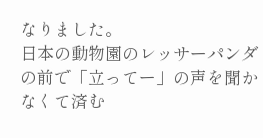なりました。
日本の動物園のレッサーパンダの前で「立ってー」の声を聞かなくて済む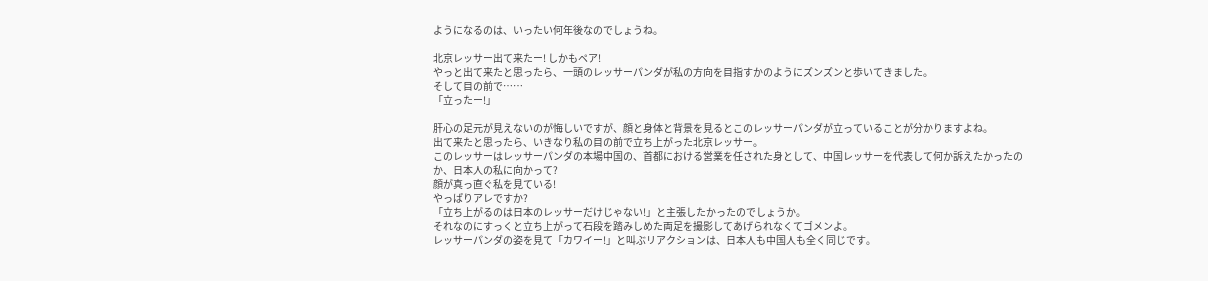ようになるのは、いったい何年後なのでしょうね。

北京レッサー出て来たー! しかもペア!
やっと出て来たと思ったら、一頭のレッサーパンダが私の方向を目指すかのようにズンズンと歩いてきました。
そして目の前で……
「立ったー!」

肝心の足元が見えないのが悔しいですが、顔と身体と背景を見るとこのレッサーパンダが立っていることが分かりますよね。
出て来たと思ったら、いきなり私の目の前で立ち上がった北京レッサー。
このレッサーはレッサーパンダの本場中国の、首都における営業を任された身として、中国レッサーを代表して何か訴えたかったのか、日本人の私に向かって?
顔が真っ直ぐ私を見ている!
やっぱりアレですか?
「立ち上がるのは日本のレッサーだけじゃない!」と主張したかったのでしょうか。
それなのにすっくと立ち上がって石段を踏みしめた両足を撮影してあげられなくてゴメンよ。
レッサーパンダの姿を見て「カワイー!」と叫ぶリアクションは、日本人も中国人も全く同じです。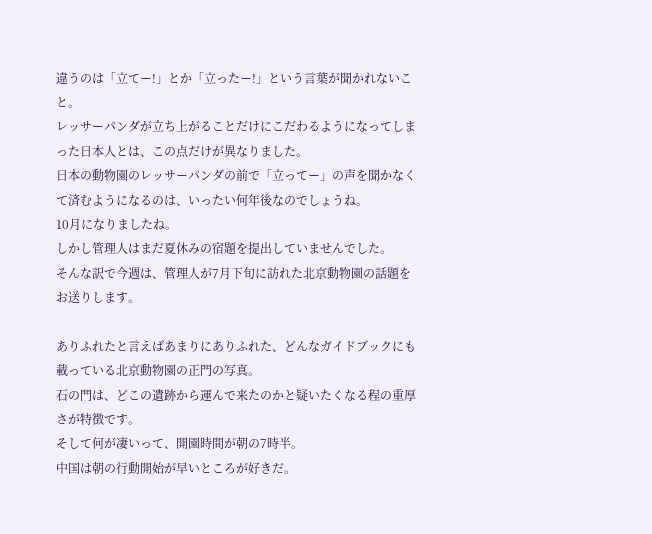違うのは「立てー!」とか「立ったー!」という言葉が聞かれないこと。
レッサーパンダが立ち上がることだけにこだわるようになってしまった日本人とは、この点だけが異なりました。
日本の動物園のレッサーパンダの前で「立ってー」の声を聞かなくて済むようになるのは、いったい何年後なのでしょうね。
10月になりましたね。
しかし管理人はまだ夏休みの宿題を提出していませんでした。
そんな訳で今週は、管理人が7月下旬に訪れた北京動物園の話題をお送りします。

ありふれたと言えばあまりにありふれた、どんなガイドブックにも載っている北京動物園の正門の写真。
石の門は、どこの遺跡から運んで来たのかと疑いたくなる程の重厚さが特徴です。
そして何が凄いって、開園時間が朝の7時半。
中国は朝の行動開始が早いところが好きだ。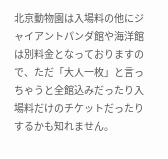北京動物園は入場料の他にジャイアントパンダ館や海洋館は別料金となっておりますので、ただ「大人一枚」と言っちゃうと全館込みだったり入場料だけのチケットだったりするかも知れません。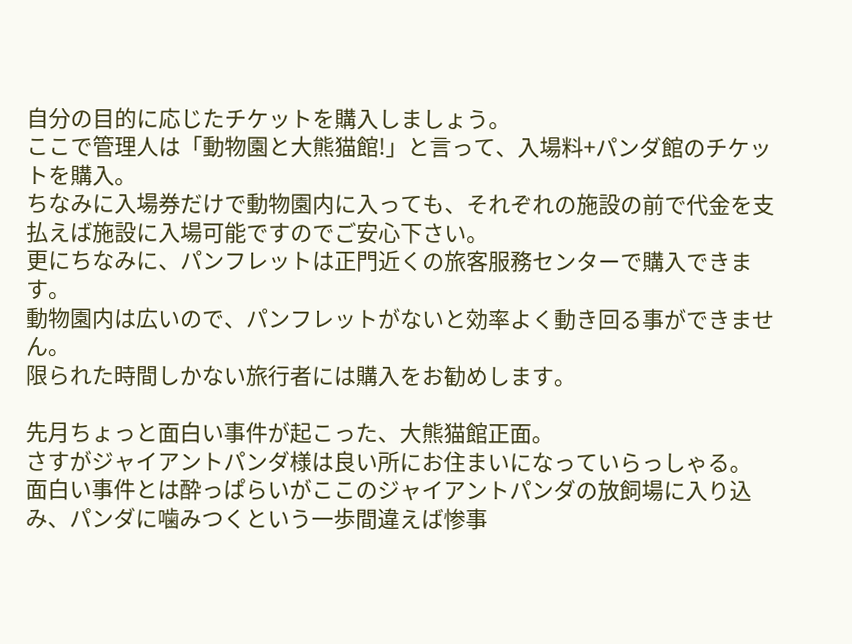自分の目的に応じたチケットを購入しましょう。
ここで管理人は「動物園と大熊猫館!」と言って、入場料+パンダ館のチケットを購入。
ちなみに入場券だけで動物園内に入っても、それぞれの施設の前で代金を支払えば施設に入場可能ですのでご安心下さい。
更にちなみに、パンフレットは正門近くの旅客服務センターで購入できます。
動物園内は広いので、パンフレットがないと効率よく動き回る事ができません。
限られた時間しかない旅行者には購入をお勧めします。

先月ちょっと面白い事件が起こった、大熊猫館正面。
さすがジャイアントパンダ様は良い所にお住まいになっていらっしゃる。
面白い事件とは酔っぱらいがここのジャイアントパンダの放飼場に入り込み、パンダに噛みつくという一歩間違えば惨事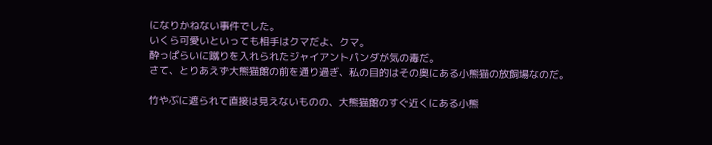になりかねない事件でした。
いくら可愛いといっても相手はクマだよ、クマ。
酔っぱらいに蹴りを入れられたジャイアントパンダが気の毒だ。
さて、とりあえず大熊猫館の前を通り過ぎ、私の目的はその奥にある小熊猫の放飼場なのだ。

竹やぶに遮られて直接は見えないものの、大熊猫館のすぐ近くにある小熊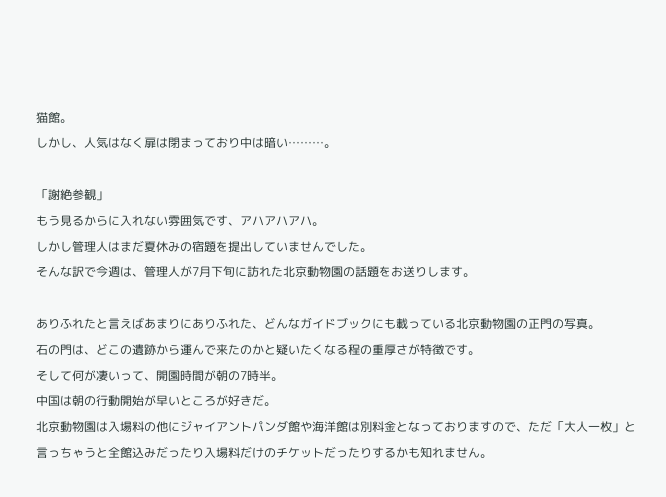猫館。
しかし、人気はなく扉は閉まっており中は暗い………。

「謝絶参観」
もう見るからに入れない雰囲気です、アハアハアハ。
しかし管理人はまだ夏休みの宿題を提出していませんでした。
そんな訳で今週は、管理人が7月下旬に訪れた北京動物園の話題をお送りします。

ありふれたと言えばあまりにありふれた、どんなガイドブックにも載っている北京動物園の正門の写真。
石の門は、どこの遺跡から運んで来たのかと疑いたくなる程の重厚さが特徴です。
そして何が凄いって、開園時間が朝の7時半。
中国は朝の行動開始が早いところが好きだ。
北京動物園は入場料の他にジャイアントパンダ館や海洋館は別料金となっておりますので、ただ「大人一枚」と言っちゃうと全館込みだったり入場料だけのチケットだったりするかも知れません。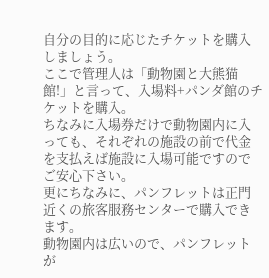自分の目的に応じたチケットを購入しましょう。
ここで管理人は「動物園と大熊猫館!」と言って、入場料+パンダ館のチケットを購入。
ちなみに入場券だけで動物園内に入っても、それぞれの施設の前で代金を支払えば施設に入場可能ですのでご安心下さい。
更にちなみに、パンフレットは正門近くの旅客服務センターで購入できます。
動物園内は広いので、パンフレットが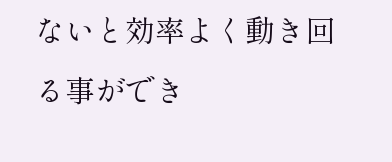ないと効率よく動き回る事ができ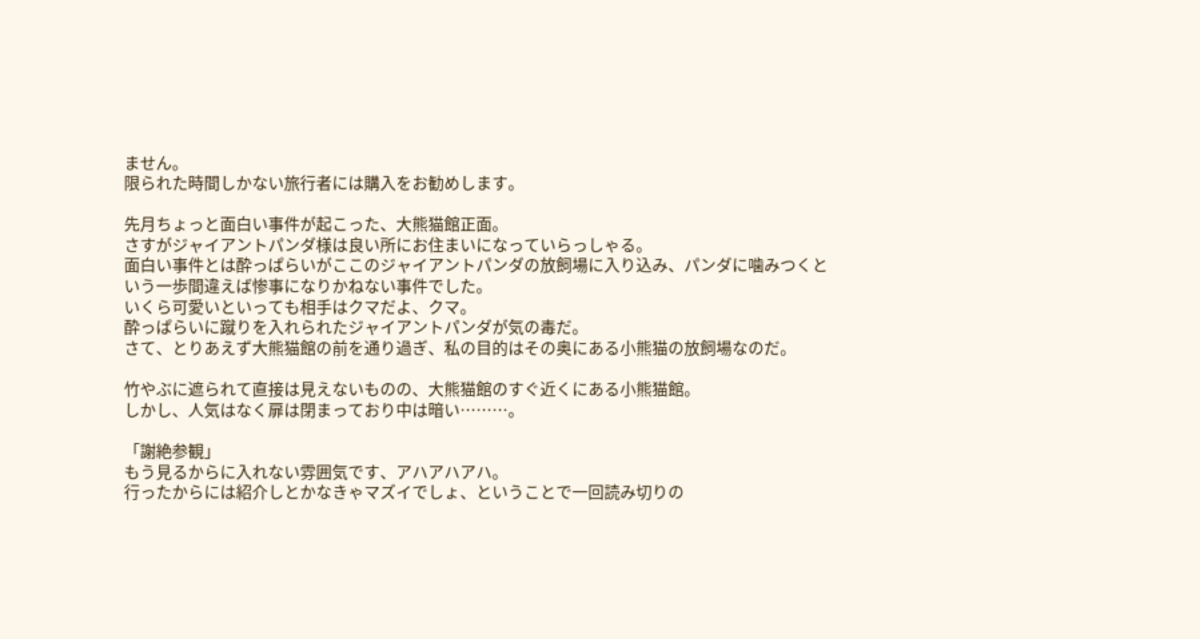ません。
限られた時間しかない旅行者には購入をお勧めします。

先月ちょっと面白い事件が起こった、大熊猫館正面。
さすがジャイアントパンダ様は良い所にお住まいになっていらっしゃる。
面白い事件とは酔っぱらいがここのジャイアントパンダの放飼場に入り込み、パンダに噛みつくという一歩間違えば惨事になりかねない事件でした。
いくら可愛いといっても相手はクマだよ、クマ。
酔っぱらいに蹴りを入れられたジャイアントパンダが気の毒だ。
さて、とりあえず大熊猫館の前を通り過ぎ、私の目的はその奥にある小熊猫の放飼場なのだ。

竹やぶに遮られて直接は見えないものの、大熊猫館のすぐ近くにある小熊猫館。
しかし、人気はなく扉は閉まっており中は暗い………。

「謝絶参観」
もう見るからに入れない雰囲気です、アハアハアハ。
行ったからには紹介しとかなきゃマズイでしょ、ということで一回読み切りの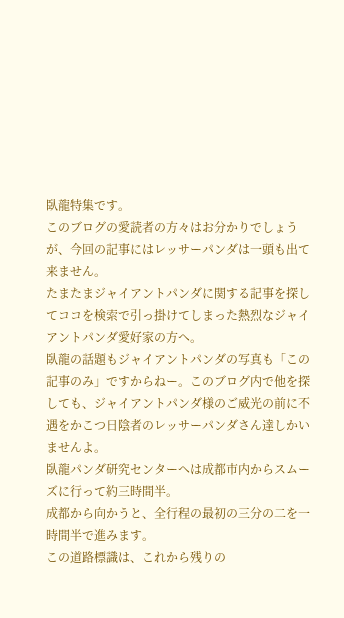臥龍特集です。
このブログの愛読者の方々はお分かりでしょうが、今回の記事にはレッサーパンダは一頭も出て来ません。
たまたまジャイアントパンダに関する記事を探してココを検索で引っ掛けてしまった熱烈なジャイアントパンダ愛好家の方へ。
臥龍の話題もジャイアントパンダの写真も「この記事のみ」ですからねー。このブログ内で他を探しても、ジャイアントパンダ様のご威光の前に不遇をかこつ日陰者のレッサーパンダさん達しかいませんよ。
臥龍パンダ研究センターへは成都市内からスムーズに行って約三時間半。
成都から向かうと、全行程の最初の三分の二を一時間半で進みます。
この道路標識は、これから残りの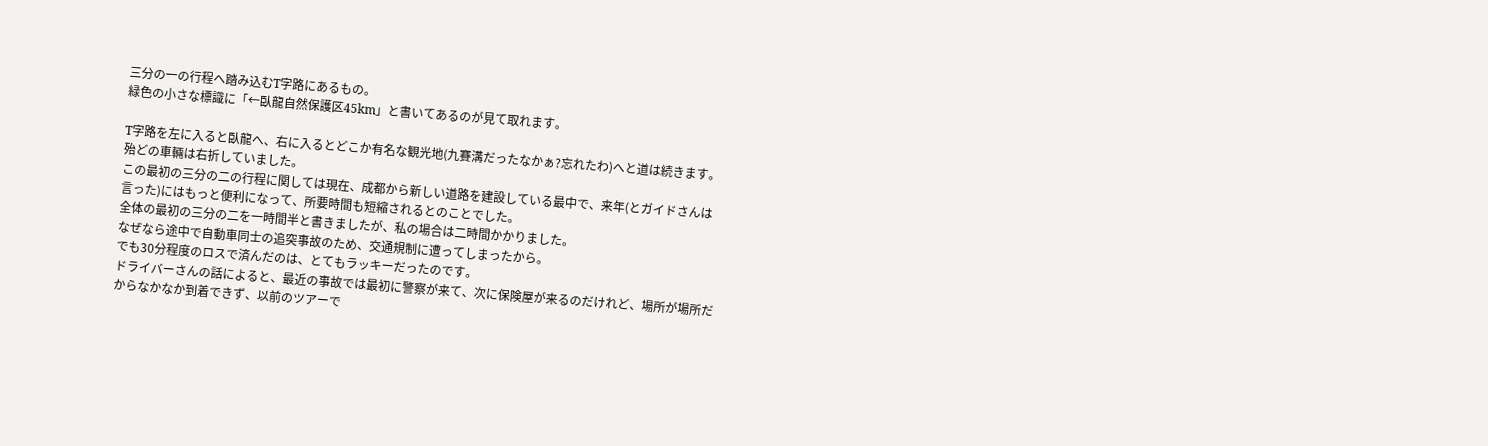三分の一の行程へ踏み込むT字路にあるもの。
緑色の小さな標識に「←臥龍自然保護区45km」と書いてあるのが見て取れます。

T字路を左に入ると臥龍へ、右に入るとどこか有名な観光地(九賽溝だったなかぁ?忘れたわ)へと道は続きます。
殆どの車輛は右折していました。
この最初の三分の二の行程に関しては現在、成都から新しい道路を建設している最中で、来年(とガイドさんは言った)にはもっと便利になって、所要時間も短縮されるとのことでした。
全体の最初の三分の二を一時間半と書きましたが、私の場合は二時間かかりました。
なぜなら途中で自動車同士の追突事故のため、交通規制に遭ってしまったから。
でも30分程度のロスで済んだのは、とてもラッキーだったのです。
ドライバーさんの話によると、最近の事故では最初に警察が来て、次に保険屋が来るのだけれど、場所が場所だからなかなか到着できず、以前のツアーで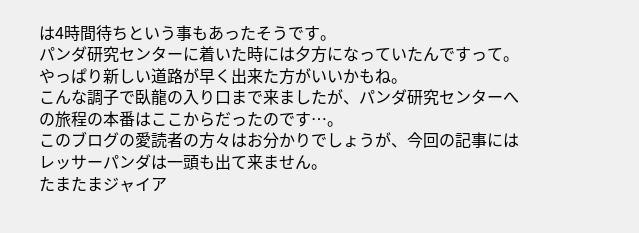は4時間待ちという事もあったそうです。
パンダ研究センターに着いた時には夕方になっていたんですって。
やっぱり新しい道路が早く出来た方がいいかもね。
こんな調子で臥龍の入り口まで来ましたが、パンダ研究センターへの旅程の本番はここからだったのです…。
このブログの愛読者の方々はお分かりでしょうが、今回の記事にはレッサーパンダは一頭も出て来ません。
たまたまジャイア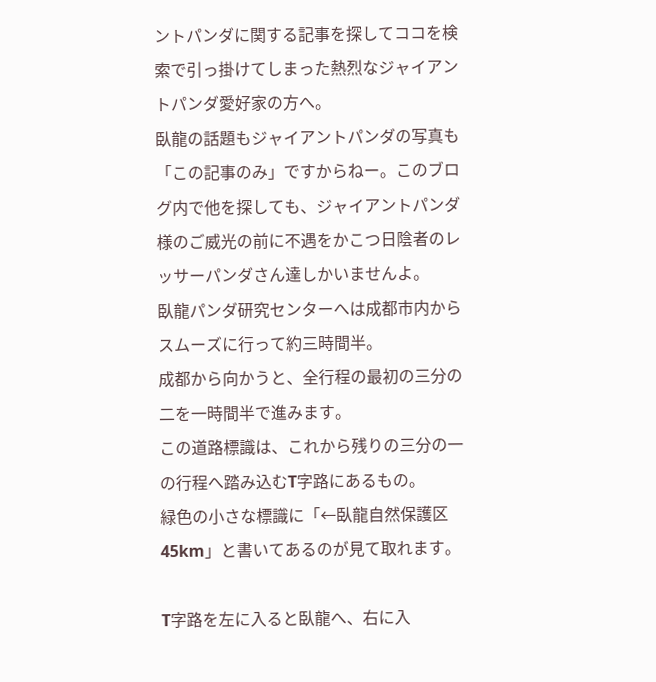ントパンダに関する記事を探してココを検索で引っ掛けてしまった熱烈なジャイアントパンダ愛好家の方へ。
臥龍の話題もジャイアントパンダの写真も「この記事のみ」ですからねー。このブログ内で他を探しても、ジャイアントパンダ様のご威光の前に不遇をかこつ日陰者のレッサーパンダさん達しかいませんよ。
臥龍パンダ研究センターへは成都市内からスムーズに行って約三時間半。
成都から向かうと、全行程の最初の三分の二を一時間半で進みます。
この道路標識は、これから残りの三分の一の行程へ踏み込むT字路にあるもの。
緑色の小さな標識に「←臥龍自然保護区45km」と書いてあるのが見て取れます。

T字路を左に入ると臥龍へ、右に入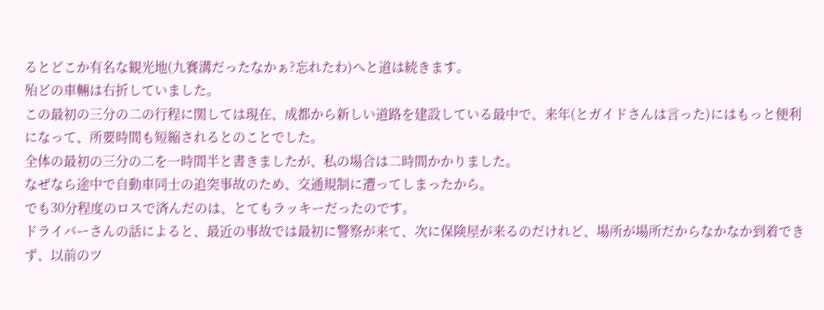るとどこか有名な観光地(九賽溝だったなかぁ?忘れたわ)へと道は続きます。
殆どの車輛は右折していました。
この最初の三分の二の行程に関しては現在、成都から新しい道路を建設している最中で、来年(とガイドさんは言った)にはもっと便利になって、所要時間も短縮されるとのことでした。
全体の最初の三分の二を一時間半と書きましたが、私の場合は二時間かかりました。
なぜなら途中で自動車同士の追突事故のため、交通規制に遭ってしまったから。
でも30分程度のロスで済んだのは、とてもラッキーだったのです。
ドライバーさんの話によると、最近の事故では最初に警察が来て、次に保険屋が来るのだけれど、場所が場所だからなかなか到着できず、以前のツ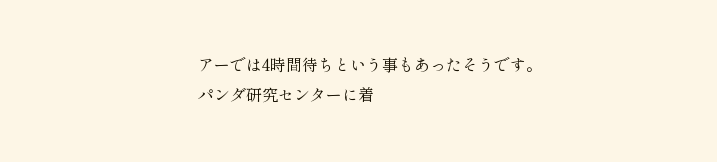アーでは4時間待ちという事もあったそうです。
パンダ研究センターに着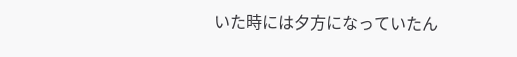いた時には夕方になっていたん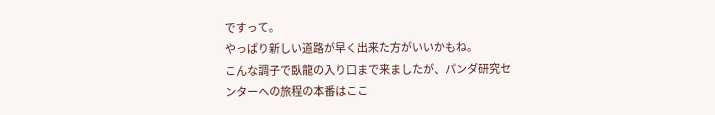ですって。
やっぱり新しい道路が早く出来た方がいいかもね。
こんな調子で臥龍の入り口まで来ましたが、パンダ研究センターへの旅程の本番はここ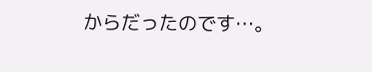からだったのです…。